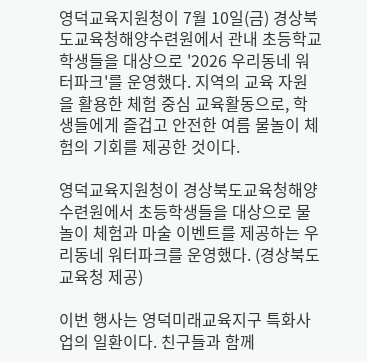영덕교육지원청이 7월 10일(금) 경상북도교육청해양수련원에서 관내 초등학교 학생들을 대상으로 '2026 우리동네 워터파크'를 운영했다. 지역의 교육 자원을 활용한 체험 중심 교육활동으로, 학생들에게 즐겁고 안전한 여름 물놀이 체험의 기회를 제공한 것이다.

영덕교육지원청이 경상북도교육청해양수련원에서 초등학생들을 대상으로 물놀이 체험과 마술 이벤트를 제공하는 우리동네 워터파크를 운영했다. (경상북도교육청 제공)

이번 행사는 영덕미래교육지구 특화사업의 일환이다. 친구들과 함께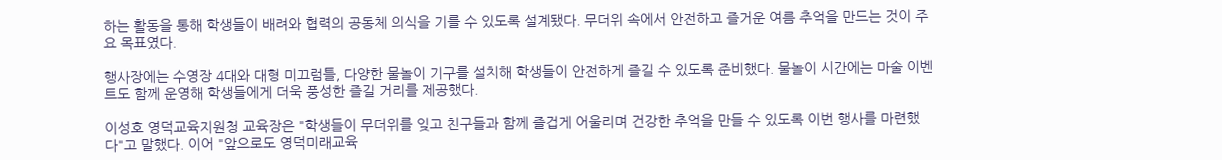하는 활동을 통해 학생들이 배려와 협력의 공동체 의식을 기를 수 있도록 설계됐다. 무더위 속에서 안전하고 즐거운 여름 추억을 만드는 것이 주요 목표였다.

행사장에는 수영장 4대와 대형 미끄럼틀, 다양한 물놀이 기구를 설치해 학생들이 안전하게 즐길 수 있도록 준비했다. 물놀이 시간에는 마술 이벤트도 함께 운영해 학생들에게 더욱 풍성한 즐길 거리를 제공했다.

이성호 영덕교육지원청 교육장은 "학생들이 무더위를 잊고 친구들과 함께 즐겁게 어울리며 건강한 추억을 만들 수 있도록 이번 행사를 마련했다"고 말했다. 이어 "앞으로도 영덕미래교육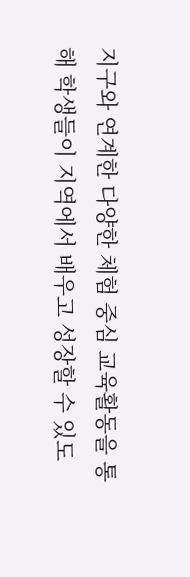지구와 연계한 다양한 체험 중심 교육활동을 통해 학생들이 지역에서 배우고 성장할 수 있도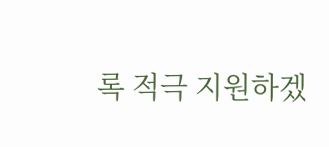록 적극 지원하겠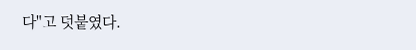다"고 덧붙였다.